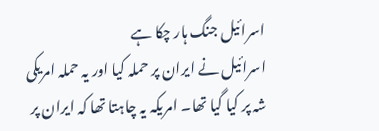اسرائیل جنگ ہار چکا ہے
اسرائیل نے ایران پر حملہ کیا اور یہ حملہ امریکی شہ پر کیا گیا تھا۔ امریکہ یہ چاہتا تھا کہ ایران پر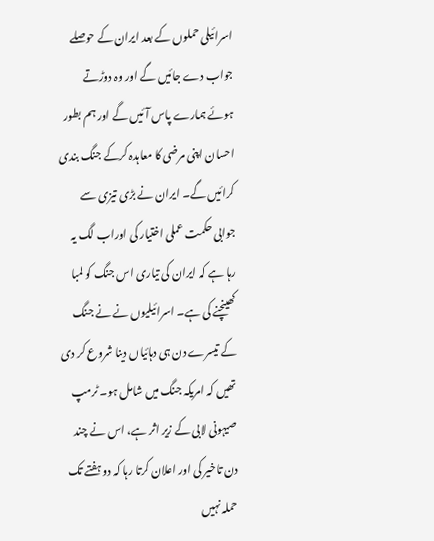اسرائیلی حملوں کے بعد ایران کے حوصلے جواب دے جائیں گے اور وہ دوڑتے ہوئے ہمارے پاس آئیں گے اور ہم بطور احسان اپنی مرضی کا معاہدہ کرکے جنگ بندی کرائیں گے۔ ایران نے بڑی تیزی سے جوابی حکمت عملی اختیار کی اوراب لگ یہ رہا ہے کہ ایران کی تیاری اس جنگ کو لمبا کھینچنے کی ہے۔ اسرائیلیوں نے نے جنگ کے تیسرے دن ہی دہائیاں دینا شروع کر دی تھیں کہ امریکہ جنگ میں شامل ہو۔ ٹرمپ صیہونی لابی کے زیر اثر ہے، اس نے چند دن تاخیر کی اور اعلان کرتا رہا کہ دو ہفتے تک حملہ نہیں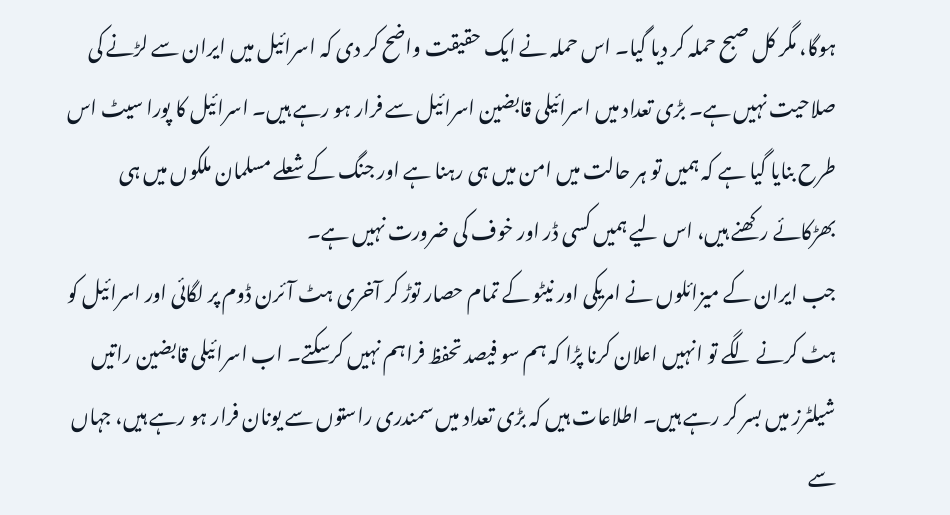ہوگا، مگر کل صبح حملہ کر دیا گیا۔ اس حملہ نے ایک حقیقت واضح کر دی کہ اسرائیل میں ایران سے لڑنے کی صلاحیت نہیں ہے۔ بڑی تعداد میں اسرائیلی قابضین اسرائیل سے فرار ہو رہے ہیں۔ اسرائیل کا پورا سیٹ اس طرح بنایا گیا ہے کہ ہمیں تو ہر حالت میں امن میں ہی رہنا ہے اور جنگ کے شعلے مسلمان ملکوں میں ہی بھڑکائے رکھنے ہیں، اس لیے ہمیں کسی ڈر اور خوف کی ضرورت نہیں ہے۔
جب ایران کے میزائلوں نے امریکی اور نیٹو کے تمام حصار توڑ کر آخری ہٹ آئرن ڈوم پر لگائی اور اسرائیل کو ہٹ کرنے لگے تو انہیں اعلان کرنا پڑا کہ ہم سو فیصد تحفظ فراہم نہیں کرسکتے۔ اب اسرائیلی قابضین راتیں شیلٹرز میں بسر کر رہے ہیں۔ اطلاعات ہیں کہ بڑی تعداد میں سمندری راستوں سے یونان فرار ہو رہے ہیں، جہاں سے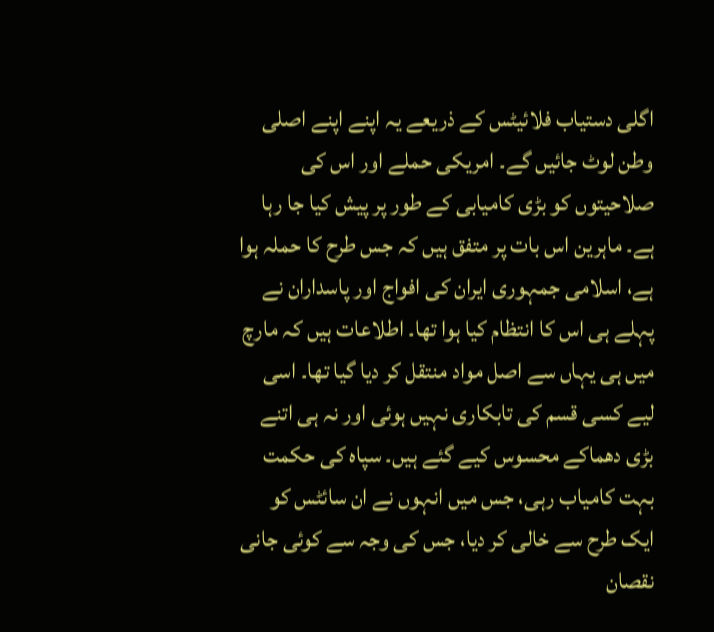اگلی دستیاب فلائیٹس کے ذریعے یہ اپنے اپنے اصلی وطن لوٹ جائیں گے۔ امریکی حملے اور اس کی صلاحیتوں کو بڑی کامیابی کے طور پر پیش کیا جا رہا ہے۔ ماہرین اس بات پر متفق ہیں کہ جس طرح کا حملہ ہوا ہے، اسلامی جمہوری ایران کی افواج اور پاسداران نے پہلے ہی اس کا انتظام کیا ہوا تھا۔ اطلاعات ہیں کہ مارچ میں ہی یہاں سے اصل مواد منتقل کر دیا گیا تھا۔ اسی لیے کسی قسم کی تابکاری نہیں ہوئی اور نہ ہی اتنے بڑی دھماکے محسوس کیے گئے ہیں۔ سپاہ کی حکمت بہت کامیاب رہی، جس میں انہوں نے ان سائٹس کو ایک طرح سے خالی کر دیا، جس کی وجہ سے کوئی جانی نقصان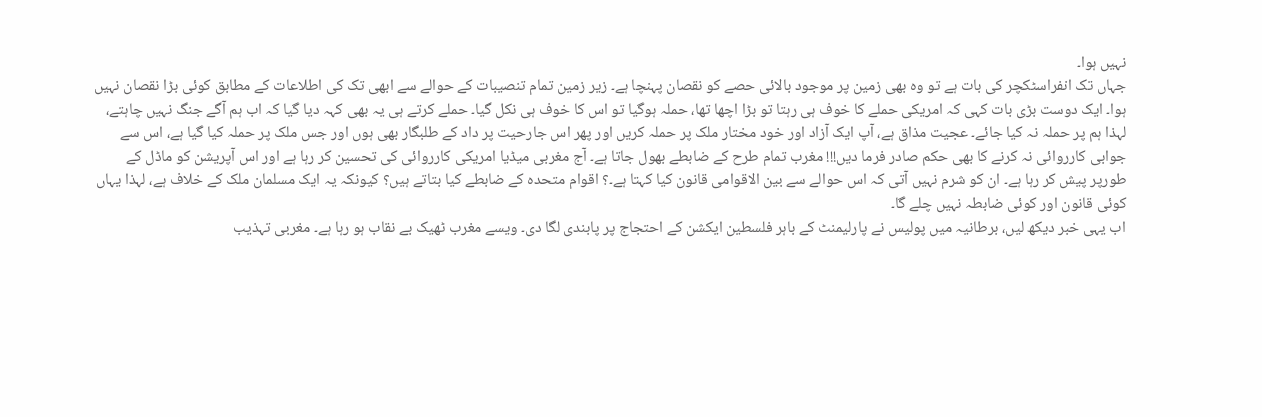نہیں ہوا۔
جہاں تک انفراسٹکچر کی بات ہے تو وہ بھی زمین پر موجود بالائی حصے کو نقصان پہنچا ہے۔ زیر زمین تمام تنصیبات کے حوالے سے ابھی تک کی اطلاعات کے مطابق کوئی بڑا نقصان نہیں ہوا۔ ایک دوست بڑی بات کہی کہ امریکی حملے کا خوف ہی رہتا تو بڑا اچھا تھا، حملہ ہوگیا تو اس کا خوف ہی نکل گیا۔ حملے کرتے ہی یہ بھی کہہ دیا گیا کہ اب ہم آگے جنگ نہیں چاہتے، لہذا ہم پر حملہ نہ کیا جائے۔ عجیت مذاق ہے، آپ ایک آزاد اور خود مختار ملک پر حملہ کریں اور پھر اس جارحیت پر داد کے طلبگار بھی ہوں اور جس ملک پر حملہ کیا گیا ہے، اس سے جوابی کارروائی نہ کرنے کا بھی حکم صادر فرما دیں!!! مغرب تمام طرح کے ضابطے بھول جاتا ہے۔ آج مغربی میڈیا امریکی کارروائی کی تحسین کر رہا ہے اور اس آپریشن کو ماڈل کے طورپر پیش کر رہا ہے۔ ان کو شرم نہیں آتی کہ اس حوالے سے بین الاقوامی قانون کیا کہتا ہے۔؟ اقوام متحدہ کے ضابطے کیا بتاتے ہیں؟ کیونکہ یہ ایک مسلمان ملک کے خلاف ہے، لہذا یہاں کوئی قانون اور کوئی ضابطہ نہیں چلے گا۔
اب یہی خبر دیکھ لیں، برطانیہ میں پولیس نے پارلیمنٹ کے باہر فلسطین ایکشن کے احتجاج پر پابندی لگا دی۔ ویسے مغرب ٹھیک بے نقاب ہو رہا ہے۔ مغربی تہذیب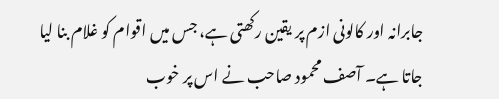جابرانہ اور کالونی ازم پر یقین رکھتی ہے، جس میں اقوام کو غلام بنا لیا جاتا ہے۔ آصف محمود صاحب نے اس پر خوب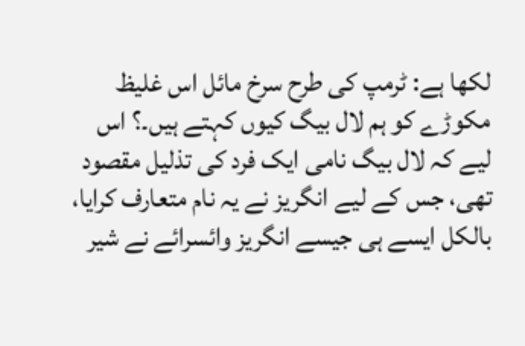لکھا ہے: ٹرمپ کی طرح سرخ مائل اس غلیظ مکوڑے کو ہم لال بیگ کیوں کہتے ہیں۔؟ اس لیے کہ لال بیگ نامی ایک فرد کی تذلیل مقصود تھی، جس کے لیے انگریز نے یہ نام متعارف کرایا، بالکل ایسے ہی جیسے انگریز وائسرائے نے شیر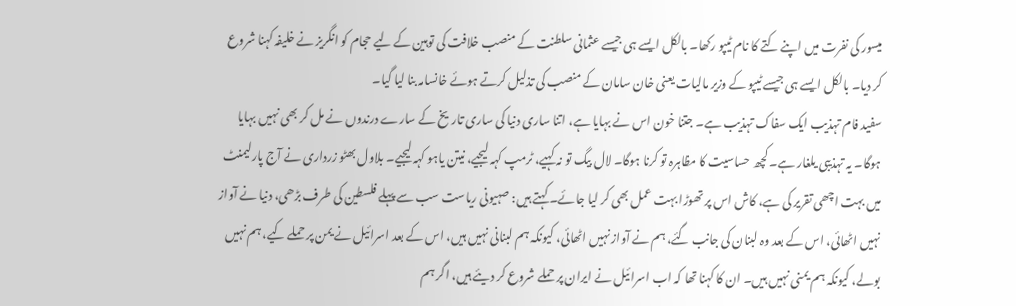میسور کی نفرت میں اپنے کتے کا نام ٹیپو رکھا۔ بالکل ایسے ہی جیسے عثمانی سلطنت کے منصب خلافت کی توہین کے لیے حجام کو انگریز نے خلیفہ کہنا شروع کر دیا۔ بالکل ایسے ہی جیسے ٹیپو کے وزیر مالیات یعنی خان سامان کے منصب کی تذلیل کرتے ہوئے خانسامہ بنا لیا گیا۔
سفید فام تہذیب ایک سفاک تہذیب ہے۔ جتنا خون اس نے بہایا ہے، اتنا ساری دنیا کی ساری تاریخ کے سارے درندوں نے مل کر بھی نہیں بہایا ہوگا۔ یہ تہذیبی یلغار ہے۔ کچھ حساسیت کا مظاہرہ تو کرنا ہوگا۔ لال بیگ تو نہ کہیے، ٹرمپ کہہ لیجیے، نیتن یاہو کہہ لیجیے۔ بلاول بھٹو زرداری نے آج پارلیمنٹ میں بہت اچھی تقریر کی ہے، کاش اس پر تھوڑا بہت عمل بھی کر لیا جائے۔ کہتے ہیں: صہیونی ریاست سب سے پہلے فلسطین کی طرف بڑھی، دنیا نے آواز نہیں اٹھائی، اس کے بعد وہ لبنان کی جانب گئے، ہم نے آواز نہیں اٹھائی، کیونکہ ہم لبنانی نہیں ہیں، اس کے بعد اسرائیل نے یمن پر حملے کیے، ہم نہیں بولے، کیونکہ ہم یمنی نہیں ہیں۔ ان کا کہنا تھا کہ اب اسرائیل نے ایران پر حملے شروع کر دیئے ہیں، اگر ہم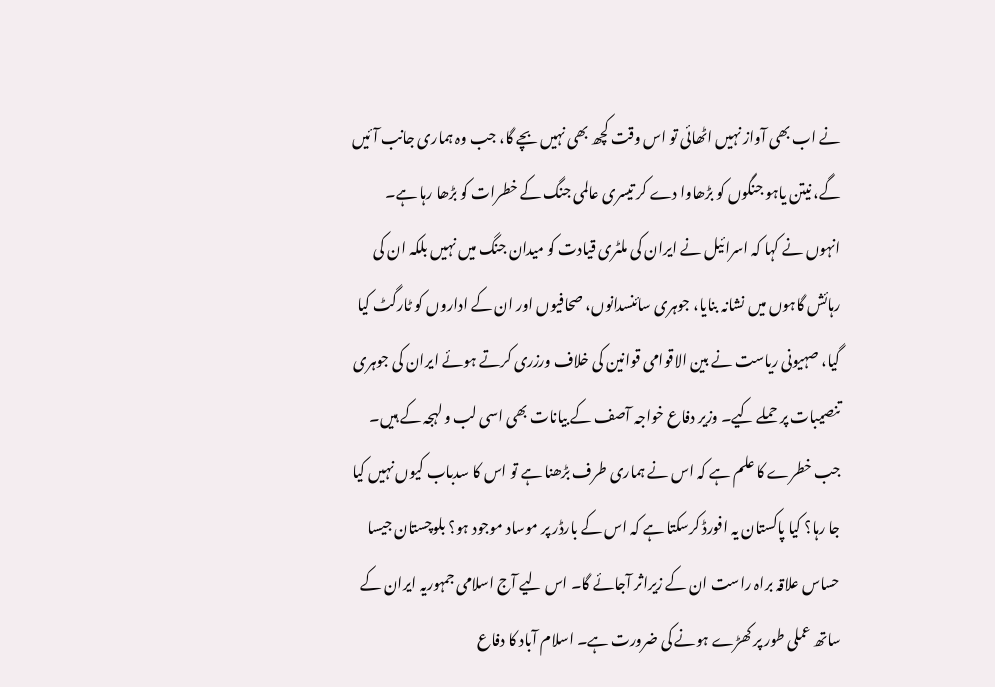نے اب بھی آواز نہیں اٹھائی تو اس وقت کچھ بھی نہیں بچے گا، جب وہ ہماری جانب آئیں گے، نیتن یاہو جنگوں کو بڑھاوا دے کر تیسری عالمی جنگ کے خطرات کو بڑھا رہا ہے۔
انہوں نے کہا کہ اسرائیل نے ایران کی ملٹری قیادت کو میدان جنگ میں نہیں بلکہ ان کی رہائش گاہوں میں نشانہ بنایا، جوہری سائنسدانوں، صحافیوں اور ان کے اداروں کو ٹارگٹ کیا گیا، صہیونی ریاست نے بین الاقوامی قوانین کی خلاف ورزری کرتے ہوئے ایران کی جوہری تنصیبات پر حملے کیے۔ وزیر دفاع خواجہ آصف کے بیانات بھی اسی لب و لہجہ کے ہیں۔ جب خطرے کا علم ہے کہ اس نے ہماری طرف بڑھنا ہے تو اس کا سدباب کیوں نہیں کیا جا رہا؟ کیا پاکستان یہ افورڈ کرسکتا ہے کہ اس کے بارڈر پر موساد موجود ہو؟ بلوچستان جیسا حساس علاقہ براہ راست ان کے زیراثر آجائے گا۔ اس لیے آج اسلامی جمہوریہ ایران کے ساتھ عملی طور پر کھڑے ہونے کی ضرورت ہے۔ اسلام آباد کا دفاع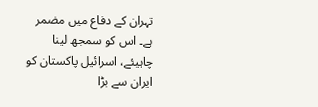تہران کے دفاع میں مضمر ہے۔ اس کو سمجھ لینا چاہیئے، اسرائیل پاکستان کو ایران سے بڑا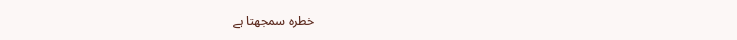خطرہ سمجھتا ہے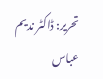تحریر: ڈاکٹر ندیم عباس